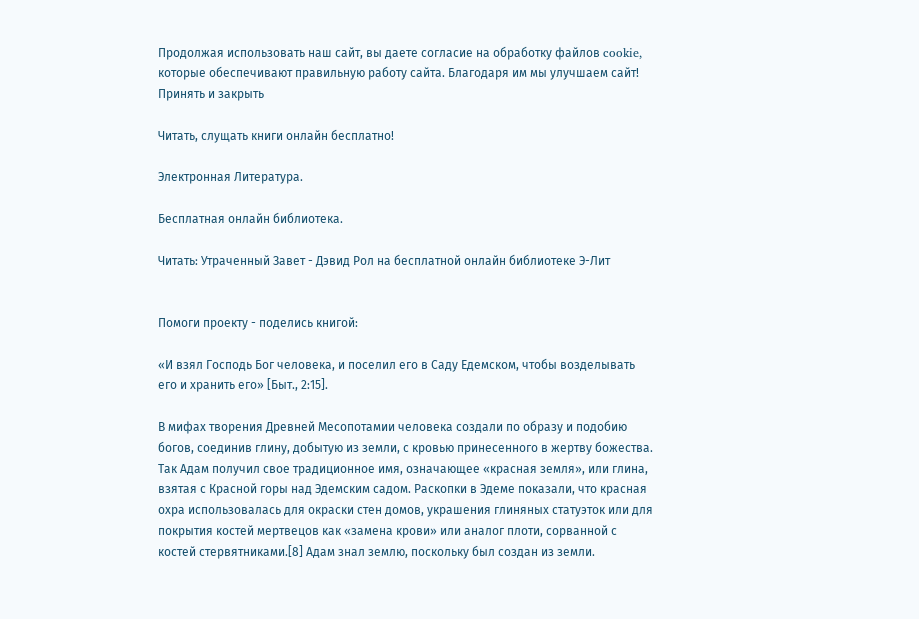Продолжая использовать наш сайт, вы даете согласие на обработку файлов cookie, которые обеспечивают правильную работу сайта. Благодаря им мы улучшаем сайт!
Принять и закрыть

Читать, слущать книги онлайн бесплатно!

Электронная Литература.

Бесплатная онлайн библиотека.

Читать: Утраченный Завет - Дэвид Рол на бесплатной онлайн библиотеке Э-Лит


Помоги проекту - поделись книгой:

«И взял Господь Бог человека, и поселил его в Саду Едемском, чтобы возделывать его и хранить его» [Быт., 2:15].

В мифах творения Древней Месопотамии человека создали по образу и подобию богов, соединив глину, добытую из земли, с кровью принесенного в жертву божества. Так Адам получил свое традиционное имя, означающее «красная земля», или глина, взятая с Красной горы над Эдемским садом. Раскопки в Эдеме показали, что красная охра использовалась для окраски стен домов, украшения глиняных статуэток или для покрытия костей мертвецов как «замена крови» или аналог плоти, сорванной с костей стервятниками.[8] Адам знал землю, поскольку был создан из земли.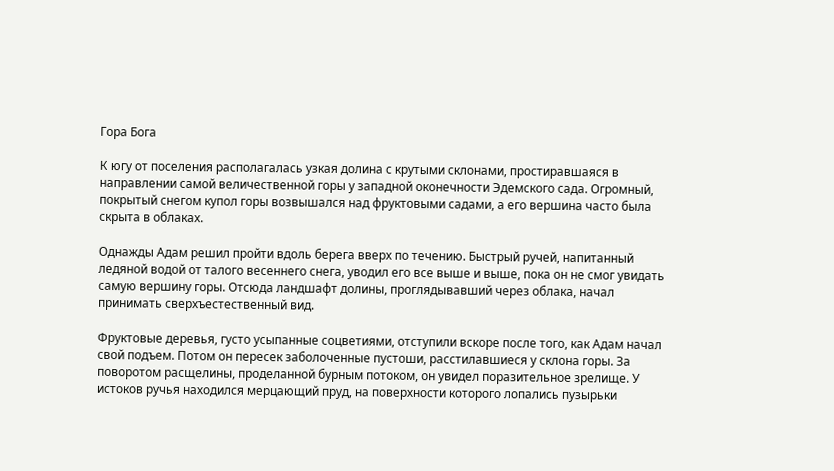Гора Бога

К югу от поселения располагалась узкая долина с крутыми склонами, простиравшаяся в направлении самой величественной горы у западной оконечности Эдемского сада. Огромный, покрытый снегом купол горы возвышался над фруктовыми садами, а его вершина часто была скрыта в облаках.

Однажды Адам решил пройти вдоль берега вверх по течению. Быстрый ручей, напитанный ледяной водой от талого весеннего снега, уводил его все выше и выше, пока он не смог увидать самую вершину горы. Отсюда ландшафт долины, проглядывавший через облака, начал принимать сверхъестественный вид.

Фруктовые деревья, густо усыпанные соцветиями, отступили вскоре после того, как Адам начал свой подъем. Потом он пересек заболоченные пустоши, расстилавшиеся у склона горы. За поворотом расщелины, проделанной бурным потоком, он увидел поразительное зрелище. У истоков ручья находился мерцающий пруд, на поверхности которого лопались пузырьки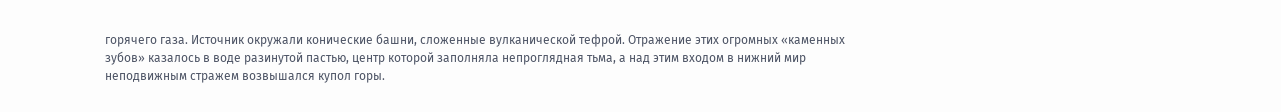горячего газа. Источник окружали конические башни, сложенные вулканической тефрой. Отражение этих огромных «каменных зубов» казалось в воде разинутой пастью, центр которой заполняла непроглядная тьма, а над этим входом в нижний мир неподвижным стражем возвышался купол горы.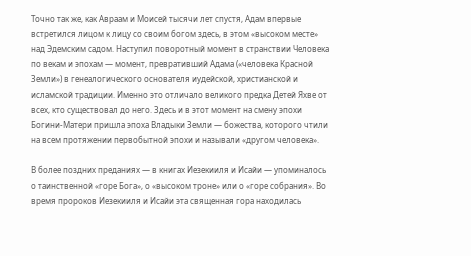Точно так же, как Авраам и Моисей тысячи лет спустя, Адам впервые встретился лицом к лицу со своим богом здесь, в этом «высоком месте» над Эдемским садом. Наступил поворотный момент в странствии Человека по векам и эпохам — момент, превративший Адама («человека Красной Земли») в генеалогического основателя иудейской, христианской и исламской традиции. Именно это отличало великого предка Детей Яхве от всех, кто существовал до него. Здесь и в этот момент на смену эпохи Богини-Матери пришла эпоха Владыки Земли — божества, которого чтили на всем протяжении первобытной эпохи и называли «другом человека».

В более поздних преданиях — в книгах Иезекииля и Исайи — упоминалось о таинственной «горе Бога», о «высоком троне» или о «горе собрания». Во время пророков Иезекииля и Исайи эта священная гора находилась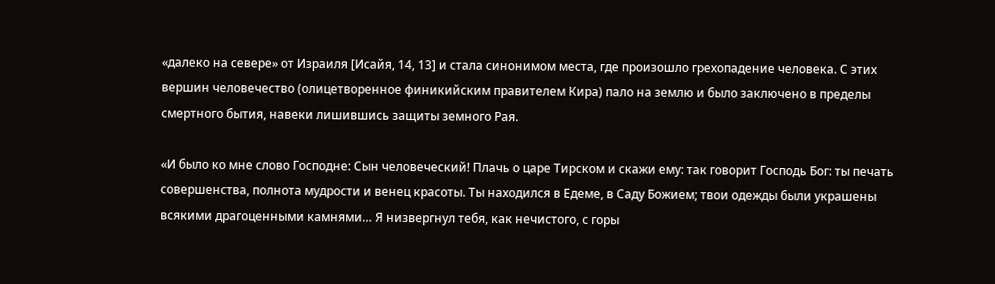«далеко на севере» от Израиля [Исайя, 14, 13] и стала синонимом места, где произошло грехопадение человека. С этих вершин человечество (олицетворенное финикийским правителем Кира) пало на землю и было заключено в пределы смертного бытия, навеки лишившись защиты земного Рая.

«И было ко мне слово Господне: Сын человеческий! Плачь о царе Тирском и скажи ему: так говорит Господь Бог: ты печать совершенства, полнота мудрости и венец красоты. Ты находился в Едеме, в Саду Божием; твои одежды были украшены всякими драгоценными камнями… Я низвергнул тебя, как нечистого, с горы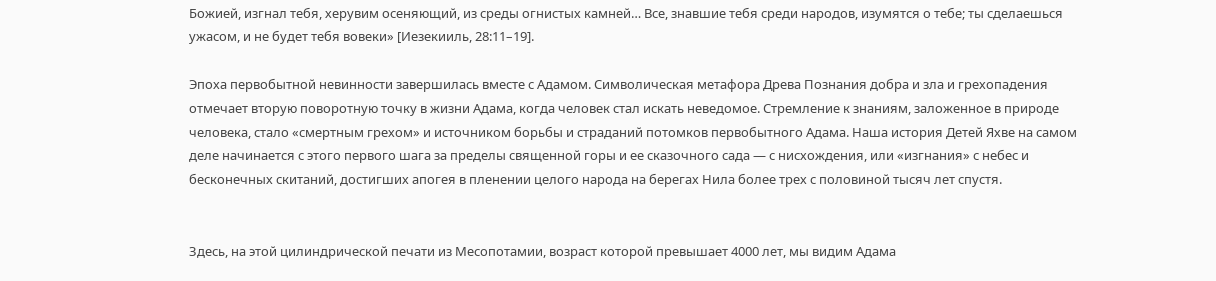Божией, изгнал тебя, херувим осеняющий, из среды огнистых камней… Все, знавшие тебя среди народов, изумятся о тебе; ты сделаешься ужасом, и не будет тебя вовеки» [Иезекииль, 28:11–19].

Эпоха первобытной невинности завершилась вместе с Адамом. Символическая метафора Древа Познания добра и зла и грехопадения отмечает вторую поворотную точку в жизни Адама, когда человек стал искать неведомое. Стремление к знаниям, заложенное в природе человека, стало «смертным грехом» и источником борьбы и страданий потомков первобытного Адама. Наша история Детей Яхве на самом деле начинается с этого первого шага за пределы священной горы и ее сказочного сада — с нисхождения, или «изгнания» с небес и бесконечных скитаний, достигших апогея в пленении целого народа на берегах Нила более трех с половиной тысяч лет спустя.


Здесь, на этой цилиндрической печати из Месопотамии, возраст которой превышает 4000 лет, мы видим Адама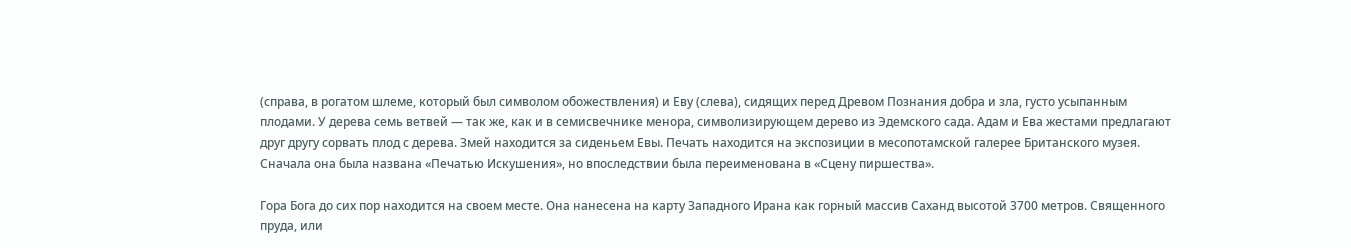(справа, в рогатом шлеме, который был символом обожествления) и Еву (слева), сидящих перед Древом Познания добра и зла, густо усыпанным плодами. У дерева семь ветвей — так же, как и в семисвечнике менора, символизирующем дерево из Эдемского сада. Адам и Ева жестами предлагают друг другу сорвать плод с дерева. Змей находится за сиденьем Евы. Печать находится на экспозиции в месопотамской галерее Британского музея. Сначала она была названа «Печатью Искушения», но впоследствии была переименована в «Сцену пиршества».

Гора Бога до сих пор находится на своем месте. Она нанесена на карту Западного Ирана как горный массив Саханд высотой 3700 метров. Священного пруда, или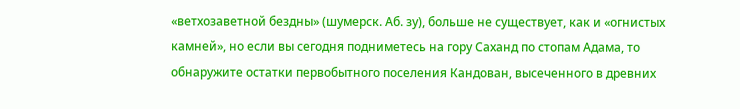«ветхозаветной бездны» (шумерск. Аб. зу), больше не существует, как и «огнистых камней», но если вы сегодня подниметесь на гору Саханд по стопам Адама, то обнаружите остатки первобытного поселения Кандован, высеченного в древних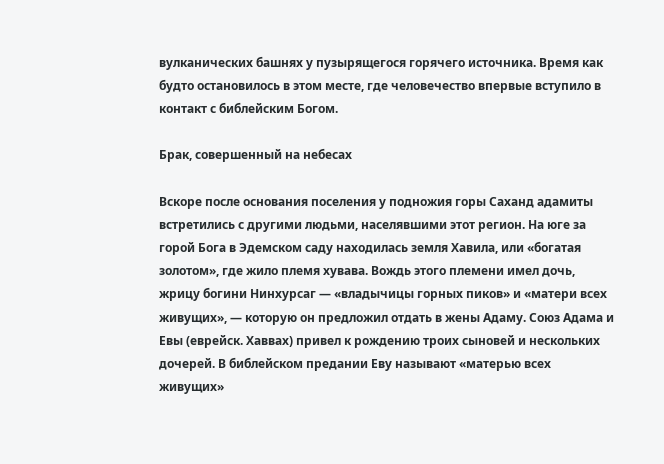вулканических башнях у пузырящегося горячего источника. Время как будто остановилось в этом месте, где человечество впервые вступило в контакт с библейским Богом.

Брак, совершенный на небесах

Вскоре после основания поселения у подножия горы Саханд адамиты встретились с другими людьми, населявшими этот регион. На юге за горой Бога в Эдемском саду находилась земля Хавила, или «богатая золотом», где жило племя хувава. Вождь этого племени имел дочь, жрицу богини Нинхурсаг — «владычицы горных пиков» и «матери всех живущих», — которую он предложил отдать в жены Адаму. Союз Адама и Евы (еврейск. Хаввах) привел к рождению троих сыновей и нескольких дочерей. В библейском предании Еву называют «матерью всех живущих»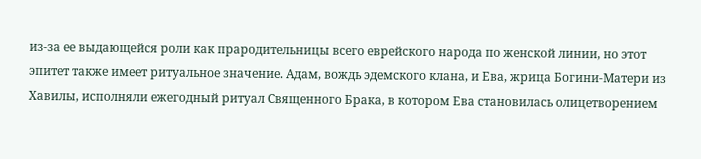из-за ее выдающейся роли как прародительницы всего еврейского народа по женской линии, но этот эпитет также имеет ритуальное значение. Адам, вождь эдемского клана, и Ева, жрица Богини-Матери из Хавилы, исполняли ежегодный ритуал Священного Брака, в котором Ева становилась олицетворением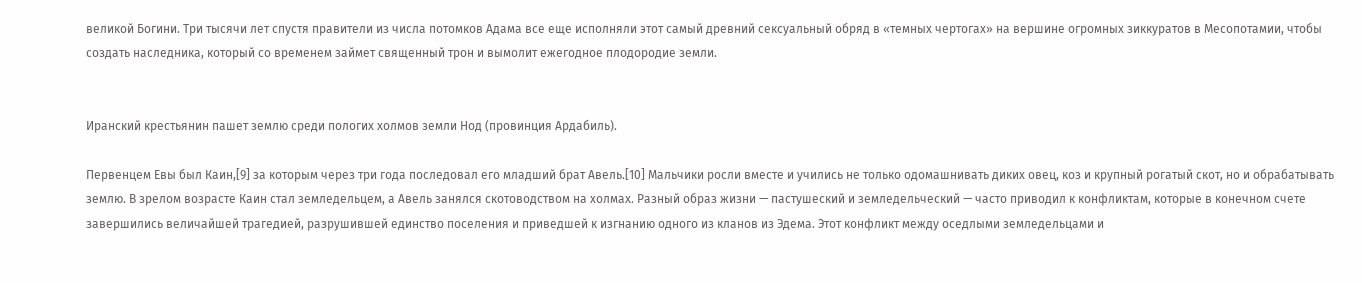великой Богини. Три тысячи лет спустя правители из числа потомков Адама все еще исполняли этот самый древний сексуальный обряд в «темных чертогах» на вершине огромных зиккуратов в Месопотамии, чтобы создать наследника, который со временем займет священный трон и вымолит ежегодное плодородие земли.


Иранский крестьянин пашет землю среди пологих холмов земли Нод (провинция Ардабиль).

Первенцем Евы был Каин,[9] за которым через три года последовал его младший брат Авель.[10] Мальчики росли вместе и учились не только одомашнивать диких овец, коз и крупный рогатый скот, но и обрабатывать землю. В зрелом возрасте Каин стал земледельцем, а Авель занялся скотоводством на холмах. Разный образ жизни — пастушеский и земледельческий — часто приводил к конфликтам, которые в конечном счете завершились величайшей трагедией, разрушившей единство поселения и приведшей к изгнанию одного из кланов из Эдема. Этот конфликт между оседлыми земледельцами и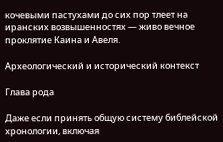кочевыми пастухами до сих пор тлеет на иранских возвышенностях — живо вечное проклятие Каина и Авеля.

Археологический и исторический контекст

Глава рода

Даже если принять общую систему библейской хронологии, включая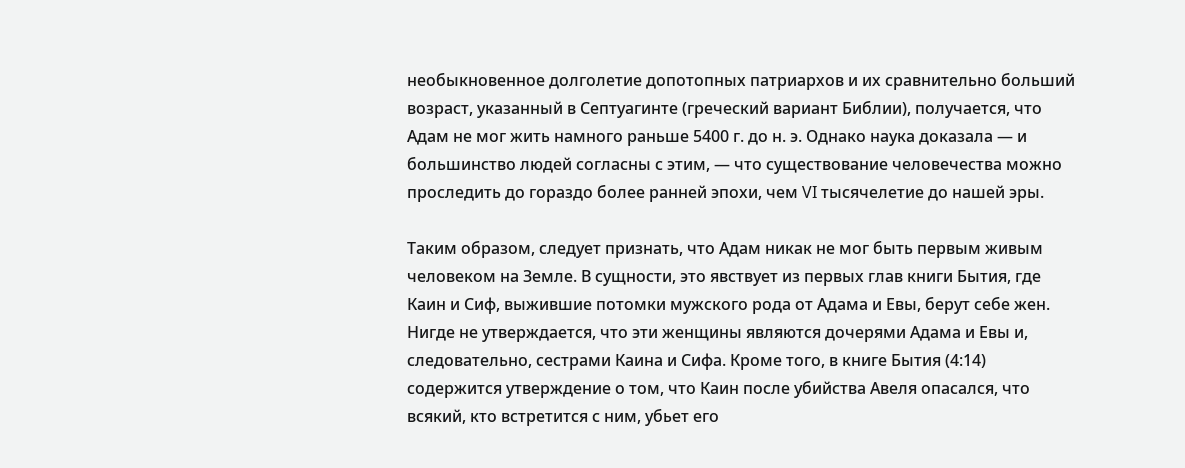необыкновенное долголетие допотопных патриархов и их сравнительно больший возраст, указанный в Септуагинте (греческий вариант Библии), получается, что Адам не мог жить намного раньше 5400 г. до н. э. Однако наука доказала — и большинство людей согласны с этим, — что существование человечества можно проследить до гораздо более ранней эпохи, чем VI тысячелетие до нашей эры.

Таким образом, следует признать, что Адам никак не мог быть первым живым человеком на Земле. В сущности, это явствует из первых глав книги Бытия, где Каин и Сиф, выжившие потомки мужского рода от Адама и Евы, берут себе жен. Нигде не утверждается, что эти женщины являются дочерями Адама и Евы и, следовательно, сестрами Каина и Сифа. Кроме того, в книге Бытия (4:14) содержится утверждение о том, что Каин после убийства Авеля опасался, что всякий, кто встретится с ним, убьет его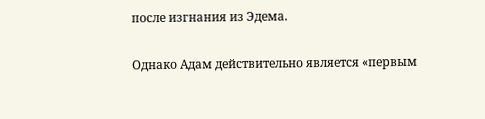после изгнания из Эдема.

Однако Адам действительно является «первым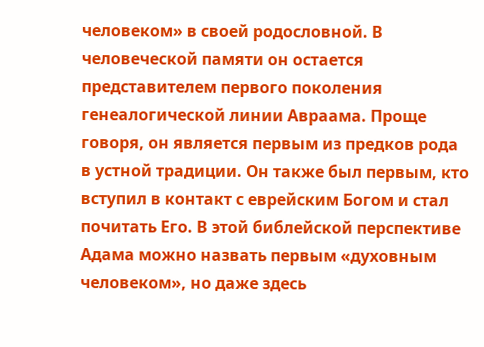человеком» в своей родословной. В человеческой памяти он остается представителем первого поколения генеалогической линии Авраама. Проще говоря, он является первым из предков рода в устной традиции. Он также был первым, кто вступил в контакт с еврейским Богом и стал почитать Его. В этой библейской перспективе Адама можно назвать первым «духовным человеком», но даже здесь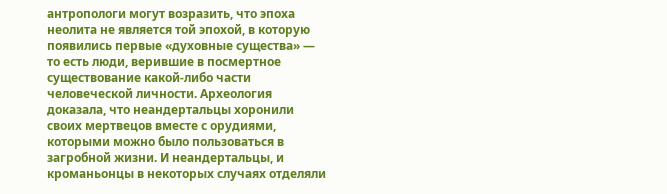антропологи могут возразить, что эпоха неолита не является той эпохой, в которую появились первые «духовные существа» — то есть люди, верившие в посмертное существование какой-либо части человеческой личности. Археология доказала, что неандертальцы хоронили своих мертвецов вместе с орудиями, которыми можно было пользоваться в загробной жизни. И неандертальцы, и кроманьонцы в некоторых случаях отделяли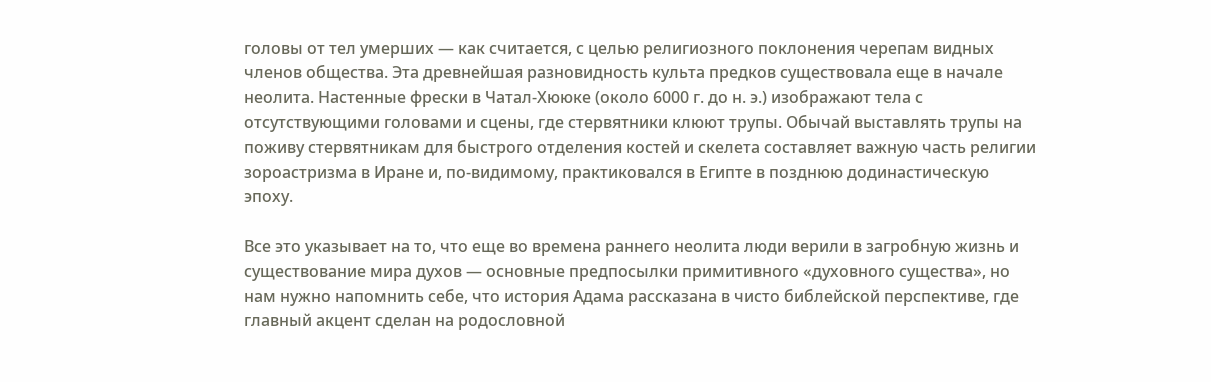головы от тел умерших — как считается, с целью религиозного поклонения черепам видных членов общества. Эта древнейшая разновидность культа предков существовала еще в начале неолита. Настенные фрески в Чатал-Хююке (около 6000 г. до н. э.) изображают тела с отсутствующими головами и сцены, где стервятники клюют трупы. Обычай выставлять трупы на поживу стервятникам для быстрого отделения костей и скелета составляет важную часть религии зороастризма в Иране и, по-видимому, практиковался в Египте в позднюю додинастическую эпоху.

Все это указывает на то, что еще во времена раннего неолита люди верили в загробную жизнь и существование мира духов — основные предпосылки примитивного «духовного существа», но нам нужно напомнить себе, что история Адама рассказана в чисто библейской перспективе, где главный акцент сделан на родословной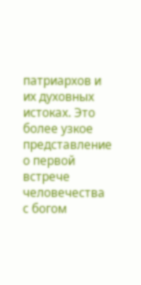патриархов и их духовных истоках. Это более узкое представление о первой встрече человечества с богом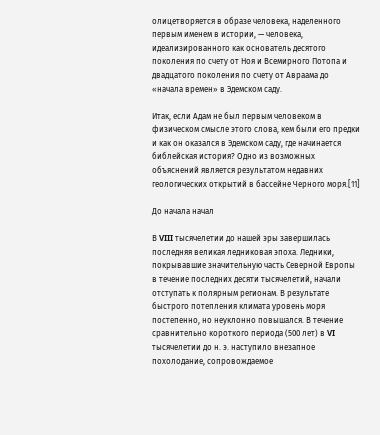олицетворяется в образе человека, наделенного первым именем в истории, — человека, идеализированного как основатель десятого поколения по счету от Ноя и Всемирного Потопа и двадцатого поколения по счету от Авраама до «начала времен» в Эдемском саду.

Итак, если Адам не был первым человеком в физическом смысле этого слова, кем были его предки и как он оказался в Эдемском саду, где начинается библейская история? Одно из возможных объяснений является результатом недавних геологических открытий в бассейне Черного моря.[11]

До начала начал

В VIII тысячелетии до нашей эры завершилась последняя великая ледниковая эпоха. Ледники, покрывавшие значительную часть Северной Европы в течение последних десяти тысячелетий, начали отступать к полярным регионам. В результате быстрого потепления климата уровень моря постепенно, но неуклонно повышался. В течение сравнительно короткого периода (500 лет) в VI тысячелетии до н. э. наступило внезапное похолодание, сопровождаемое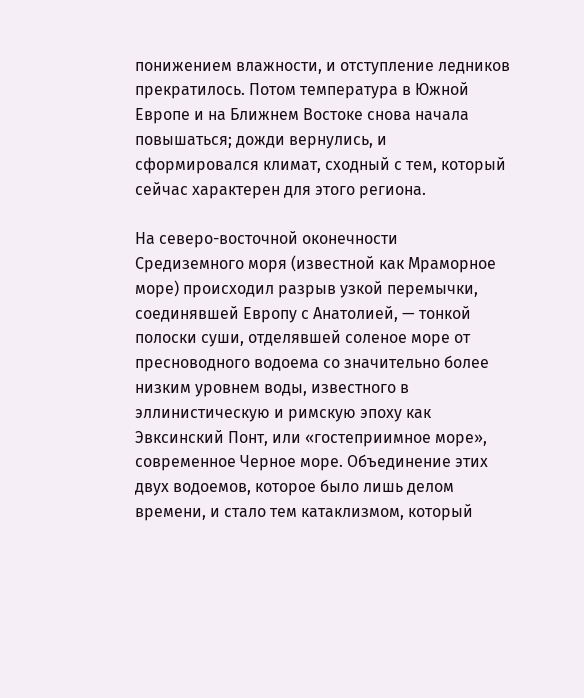понижением влажности, и отступление ледников прекратилось. Потом температура в Южной Европе и на Ближнем Востоке снова начала повышаться; дожди вернулись, и сформировался климат, сходный с тем, который сейчас характерен для этого региона.

На северо-восточной оконечности Средиземного моря (известной как Мраморное море) происходил разрыв узкой перемычки, соединявшей Европу с Анатолией, — тонкой полоски суши, отделявшей соленое море от пресноводного водоема со значительно более низким уровнем воды, известного в эллинистическую и римскую эпоху как Эвксинский Понт, или «гостеприимное море», современное Черное море. Объединение этих двух водоемов, которое было лишь делом времени, и стало тем катаклизмом, который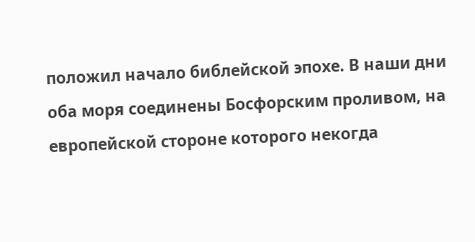положил начало библейской эпохе. В наши дни оба моря соединены Босфорским проливом, на европейской стороне которого некогда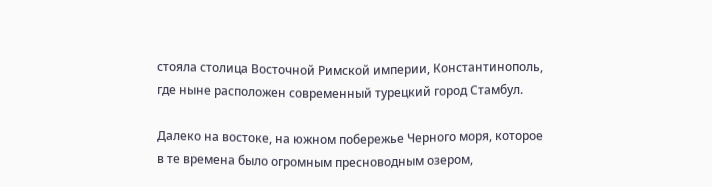стояла столица Восточной Римской империи, Константинополь, где ныне расположен современный турецкий город Стамбул.

Далеко на востоке, на южном побережье Черного моря, которое в те времена было огромным пресноводным озером,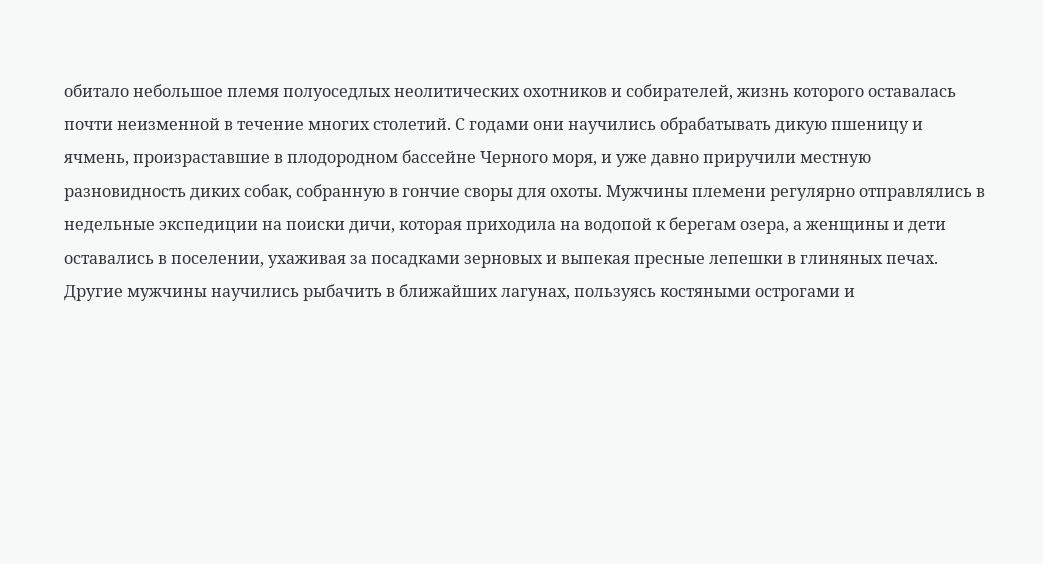обитало небольшое племя полуоседлых неолитических охотников и собирателей, жизнь которого оставалась почти неизменной в течение многих столетий. С годами они научились обрабатывать дикую пшеницу и ячмень, произраставшие в плодородном бассейне Черного моря, и уже давно приручили местную разновидность диких собак, собранную в гончие своры для охоты. Мужчины племени регулярно отправлялись в недельные экспедиции на поиски дичи, которая приходила на водопой к берегам озера, а женщины и дети оставались в поселении, ухаживая за посадками зерновых и выпекая пресные лепешки в глиняных печах. Другие мужчины научились рыбачить в ближайших лагунах, пользуясь костяными острогами и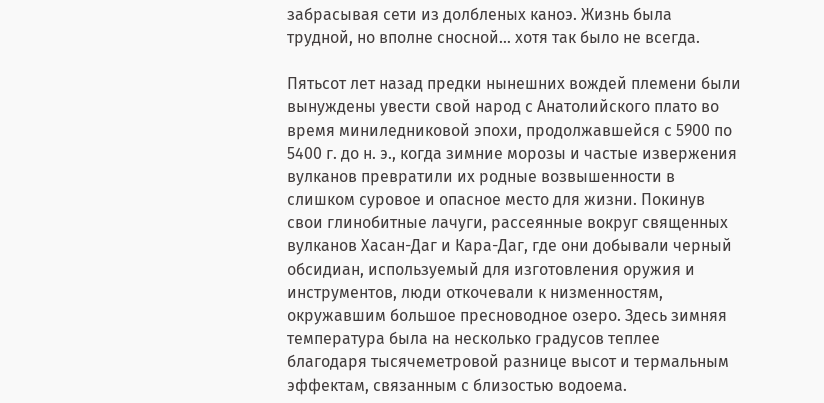забрасывая сети из долбленых каноэ. Жизнь была трудной, но вполне сносной… хотя так было не всегда.

Пятьсот лет назад предки нынешних вождей племени были вынуждены увести свой народ с Анатолийского плато во время миниледниковой эпохи, продолжавшейся с 5900 по 5400 г. до н. э., когда зимние морозы и частые извержения вулканов превратили их родные возвышенности в слишком суровое и опасное место для жизни. Покинув свои глинобитные лачуги, рассеянные вокруг священных вулканов Хасан-Даг и Кара-Даг, где они добывали черный обсидиан, используемый для изготовления оружия и инструментов, люди откочевали к низменностям, окружавшим большое пресноводное озеро. Здесь зимняя температура была на несколько градусов теплее благодаря тысячеметровой разнице высот и термальным эффектам, связанным с близостью водоема.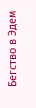Бегство в Эдем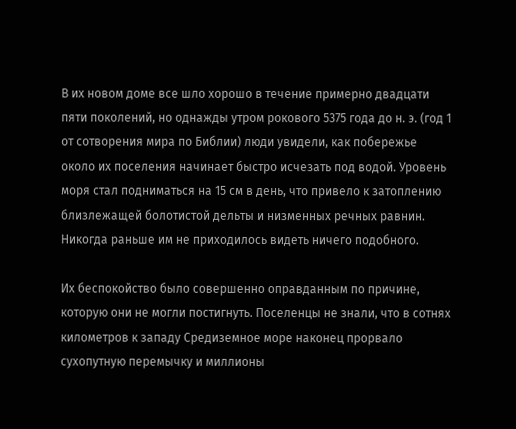В их новом доме все шло хорошо в течение примерно двадцати пяти поколений, но однажды утром рокового 5375 года до н. э. (год 1 от сотворения мира по Библии) люди увидели, как побережье около их поселения начинает быстро исчезать под водой. Уровень моря стал подниматься на 15 см в день, что привело к затоплению близлежащей болотистой дельты и низменных речных равнин. Никогда раньше им не приходилось видеть ничего подобного.

Их беспокойство было совершенно оправданным по причине, которую они не могли постигнуть. Поселенцы не знали, что в сотнях километров к западу Средиземное море наконец прорвало сухопутную перемычку и миллионы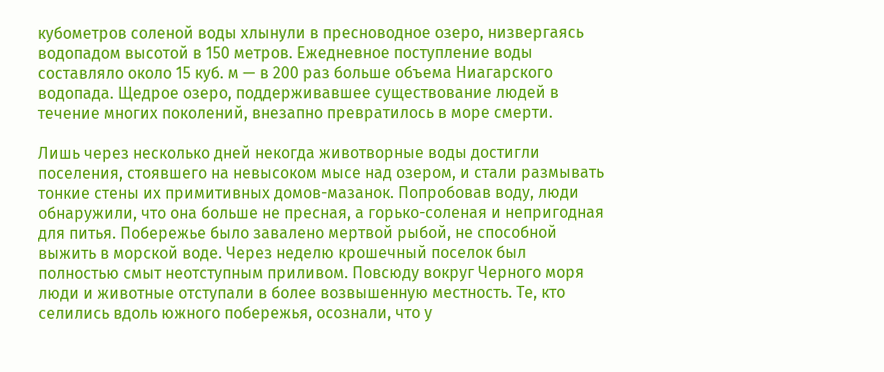кубометров соленой воды хлынули в пресноводное озеро, низвергаясь водопадом высотой в 150 метров. Ежедневное поступление воды составляло около 15 куб. м — в 200 раз больше объема Ниагарского водопада. Щедрое озеро, поддерживавшее существование людей в течение многих поколений, внезапно превратилось в море смерти.

Лишь через несколько дней некогда животворные воды достигли поселения, стоявшего на невысоком мысе над озером, и стали размывать тонкие стены их примитивных домов-мазанок. Попробовав воду, люди обнаружили, что она больше не пресная, а горько-соленая и непригодная для питья. Побережье было завалено мертвой рыбой, не способной выжить в морской воде. Через неделю крошечный поселок был полностью смыт неотступным приливом. Повсюду вокруг Черного моря люди и животные отступали в более возвышенную местность. Те, кто селились вдоль южного побережья, осознали, что у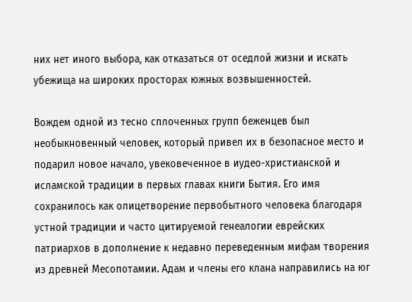них нет иного выбора, как отказаться от оседлой жизни и искать убежища на широких просторах южных возвышенностей.

Вождем одной из тесно сплоченных групп беженцев был необыкновенный человек, который привел их в безопасное место и подарил новое начало, увековеченное в иудео-христианской и исламской традиции в первых главах книги Бытия. Его имя сохранилось как олицетворение первобытного человека благодаря устной традиции и часто цитируемой генеалогии еврейских патриархов в дополнение к недавно переведенным мифам творения из древней Месопотамии. Адам и члены его клана направились на юг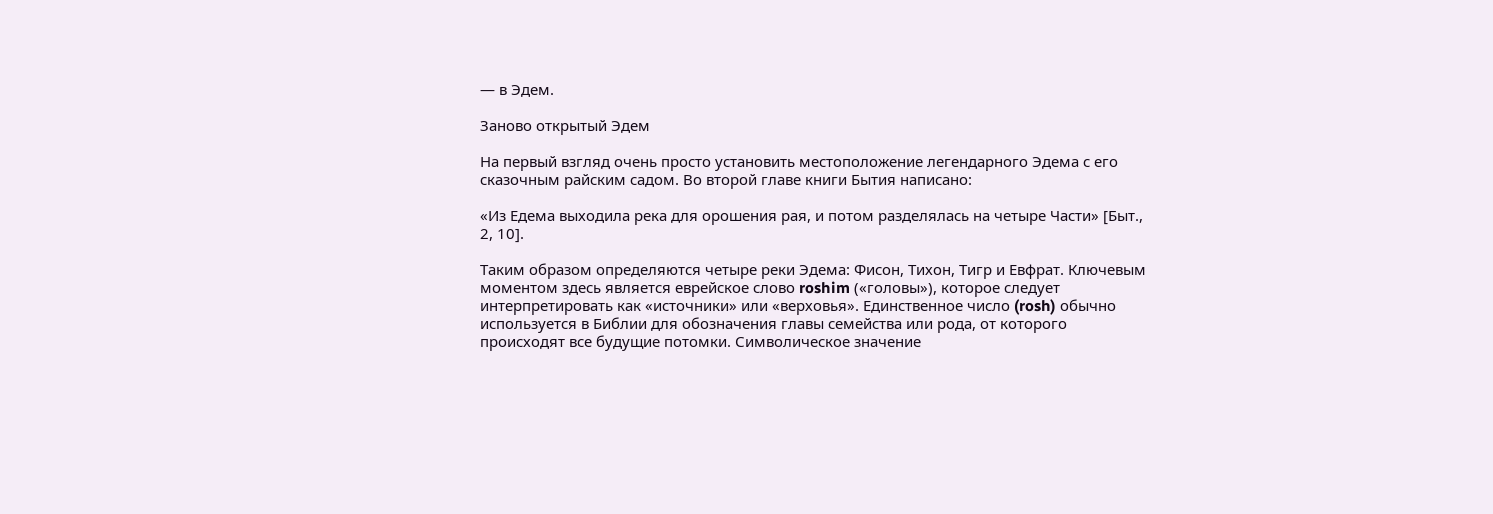— в Эдем.

Заново открытый Эдем

На первый взгляд очень просто установить местоположение легендарного Эдема с его сказочным райским садом. Во второй главе книги Бытия написано:

«Из Едема выходила река для орошения рая, и потом разделялась на четыре Части» [Быт., 2, 10].

Таким образом определяются четыре реки Эдема: Фисон, Тихон, Тигр и Евфрат. Ключевым моментом здесь является еврейское слово roshim («головы»), которое следует интерпретировать как «источники» или «верховья». Единственное число (rosh) обычно используется в Библии для обозначения главы семейства или рода, от которого происходят все будущие потомки. Символическое значение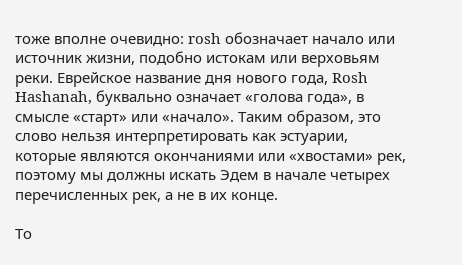тоже вполне очевидно: rosh обозначает начало или источник жизни, подобно истокам или верховьям реки. Еврейское название дня нового года, Rosh Hashanah, буквально означает «голова года», в смысле «старт» или «начало». Таким образом, это слово нельзя интерпретировать как эстуарии, которые являются окончаниями или «хвостами» рек, поэтому мы должны искать Эдем в начале четырех перечисленных рек, а не в их конце.

То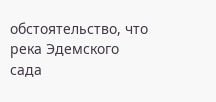обстоятельство, что река Эдемского сада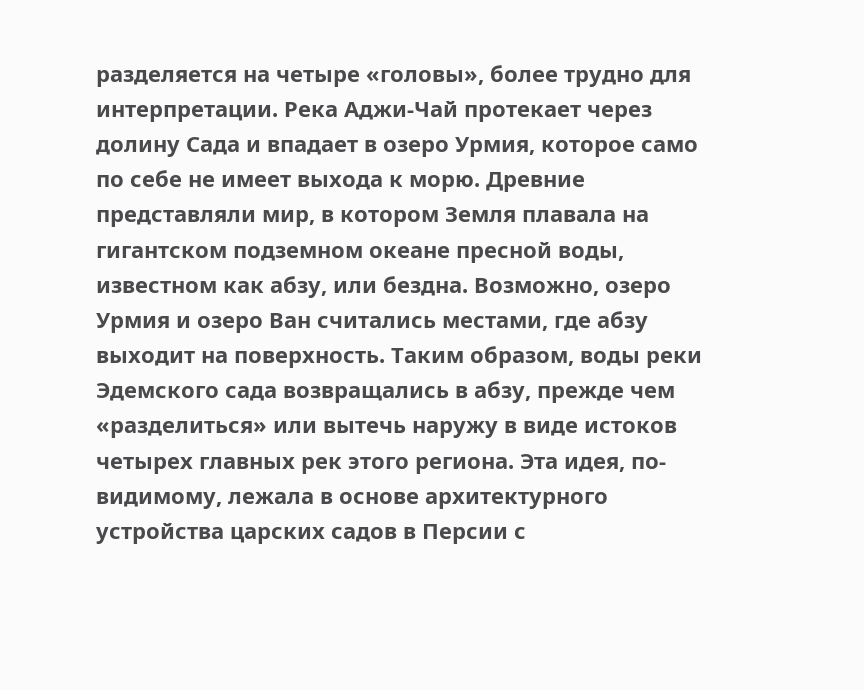разделяется на четыре «головы», более трудно для интерпретации. Река Аджи-Чай протекает через долину Сада и впадает в озеро Урмия, которое само по себе не имеет выхода к морю. Древние представляли мир, в котором Земля плавала на гигантском подземном океане пресной воды, известном как абзу, или бездна. Возможно, озеро Урмия и озеро Ван считались местами, где абзу выходит на поверхность. Таким образом, воды реки Эдемского сада возвращались в абзу, прежде чем «разделиться» или вытечь наружу в виде истоков четырех главных рек этого региона. Эта идея, по-видимому, лежала в основе архитектурного устройства царских садов в Персии с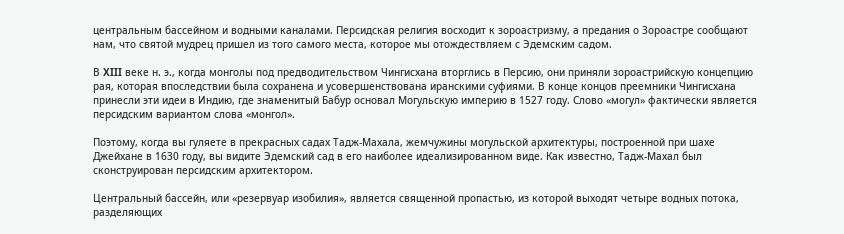центральным бассейном и водными каналами. Персидская религия восходит к зороастризму, а предания о Зороастре сообщают нам, что святой мудрец пришел из того самого места, которое мы отождествляем с Эдемским садом.

В XIII веке н. э., когда монголы под предводительством Чингисхана вторглись в Персию, они приняли зороастрийскую концепцию рая, которая впоследствии была сохранена и усовершенствована иранскими суфиями. В конце концов преемники Чингисхана принесли эти идеи в Индию, где знаменитый Бабур основал Могульскую империю в 1527 году. Слово «могул» фактически является персидским вариантом слова «монгол».

Поэтому, когда вы гуляете в прекрасных садах Тадж-Махала, жемчужины могульской архитектуры, построенной при шахе Джейхане в 1630 году, вы видите Эдемский сад в его наиболее идеализированном виде. Как известно, Тадж-Махал был сконструирован персидским архитектором.

Центральный бассейн, или «резервуар изобилия», является священной пропастью, из которой выходят четыре водных потока, разделяющих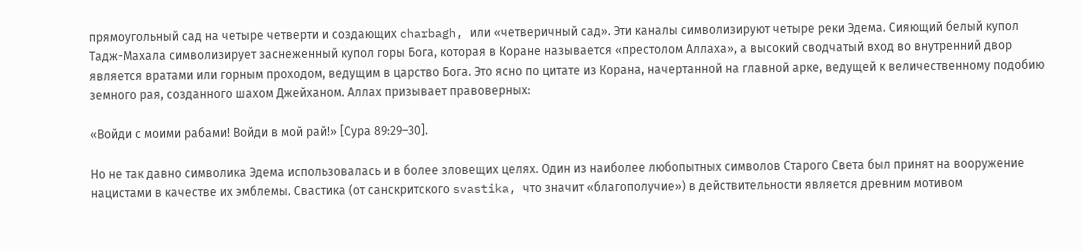прямоугольный сад на четыре четверти и создающих charbagh, или «четверичный сад». Эти каналы символизируют четыре реки Эдема. Сияющий белый купол Тадж-Махала символизирует заснеженный купол горы Бога, которая в Коране называется «престолом Аллаха», а высокий сводчатый вход во внутренний двор является вратами или горным проходом, ведущим в царство Бога. Это ясно по цитате из Корана, начертанной на главной арке, ведущей к величественному подобию земного рая, созданного шахом Джейханом. Аллах призывает правоверных:

«Войди с моими рабами! Войди в мой рай!» [Сура 89:29–30].

Но не так давно символика Эдема использовалась и в более зловещих целях. Один из наиболее любопытных символов Старого Света был принят на вооружение нацистами в качестве их эмблемы. Свастика (от санскритского svastika, что значит «благополучие») в действительности является древним мотивом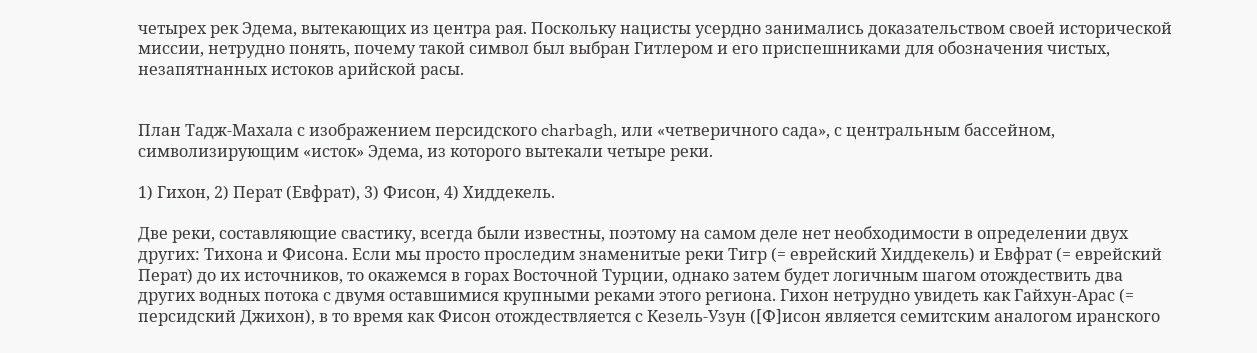четырех рек Эдема, вытекающих из центра рая. Поскольку нацисты усердно занимались доказательством своей исторической миссии, нетрудно понять, почему такой символ был выбран Гитлером и его приспешниками для обозначения чистых, незапятнанных истоков арийской расы.


План Тадж-Махала с изображением персидского charbagh, или «четверичного сада», с центральным бассейном, символизирующим «исток» Эдема, из которого вытекали четыре реки.

1) Гихон, 2) Перат (Евфрат), 3) Фисон, 4) Хиддекель.

Две реки, составляющие свастику, всегда были известны, поэтому на самом деле нет необходимости в определении двух других: Тихона и Фисона. Если мы просто проследим знаменитые реки Тигр (= еврейский Хиддекель) и Евфрат (= еврейский Перат) до их источников, то окажемся в горах Восточной Турции, однако затем будет логичным шагом отождествить два других водных потока с двумя оставшимися крупными реками этого региона. Гихон нетрудно увидеть как Гайхун-Арас (= персидский Джихон), в то время как Фисон отождествляется с Кезель-Узун ([Ф]исон является семитским аналогом иранского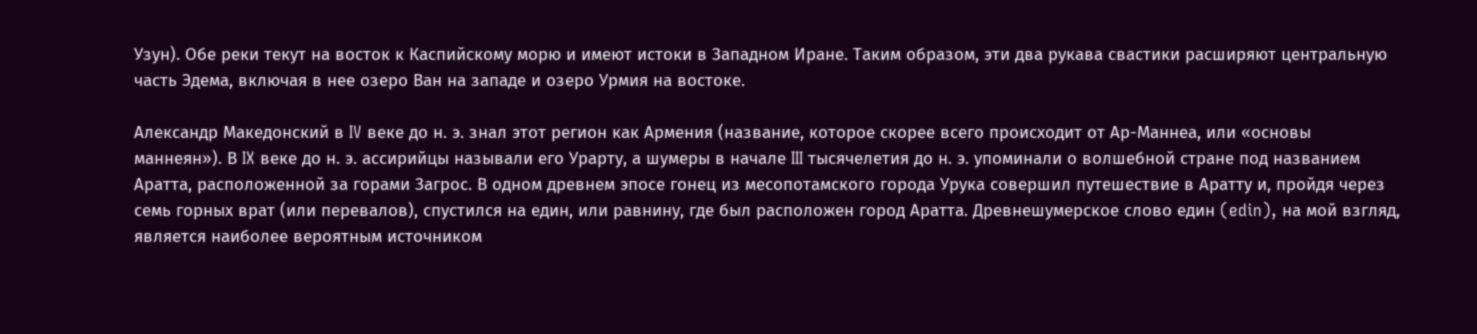Узун). Обе реки текут на восток к Каспийскому морю и имеют истоки в Западном Иране. Таким образом, эти два рукава свастики расширяют центральную часть Эдема, включая в нее озеро Ван на западе и озеро Урмия на востоке.

Александр Македонский в IV веке до н. э. знал этот регион как Армения (название, которое скорее всего происходит от Ар-Маннеа, или «основы маннеян»). В IX веке до н. э. ассирийцы называли его Урарту, а шумеры в начале III тысячелетия до н. э. упоминали о волшебной стране под названием Аратта, расположенной за горами Загрос. В одном древнем эпосе гонец из месопотамского города Урука совершил путешествие в Аратту и, пройдя через семь горных врат (или перевалов), спустился на един, или равнину, где был расположен город Аратта. Древнешумерское слово един (edin), на мой взгляд, является наиболее вероятным источником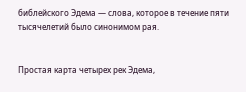библейского Эдема — слова, которое в течение пяти тысячелетий было синонимом рая.


Простая карта четырех рек Эдема,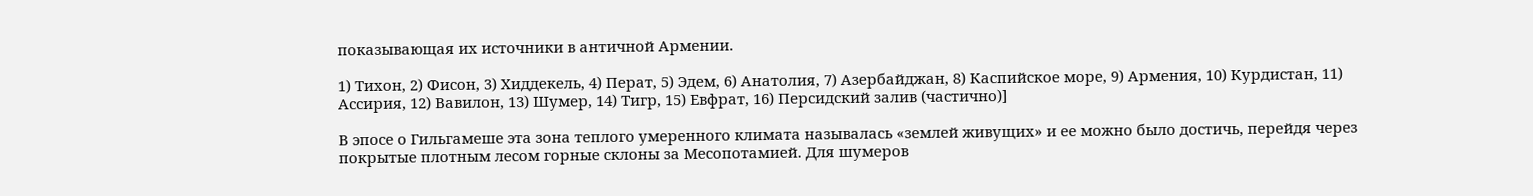показывающая их источники в античной Армении.

1) Тихон, 2) Фисон, 3) Хиддекель, 4) Перат, 5) Эдем, 6) Анатолия, 7) Азербайджан, 8) Каспийское море, 9) Армения, 10) Курдистан, 11) Ассирия, 12) Вавилон, 13) Шумер, 14) Тигр, 15) Евфрат, 16) Персидский залив (частично)]

В эпосе о Гильгамеше эта зона теплого умеренного климата называлась «землей живущих» и ее можно было достичь, перейдя через покрытые плотным лесом горные склоны за Месопотамией. Для шумеров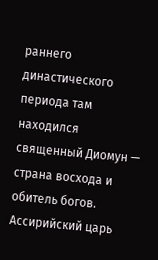раннего династического периода там находился священный Диомун — страна восхода и обитель богов. Ассирийский царь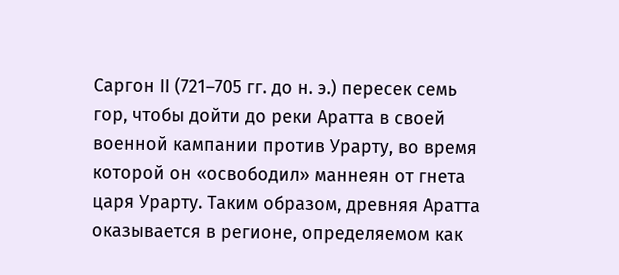Саргон II (721–705 гг. до н. э.) пересек семь гор, чтобы дойти до реки Аратта в своей военной кампании против Урарту, во время которой он «освободил» маннеян от гнета царя Урарту. Таким образом, древняя Аратта оказывается в регионе, определяемом как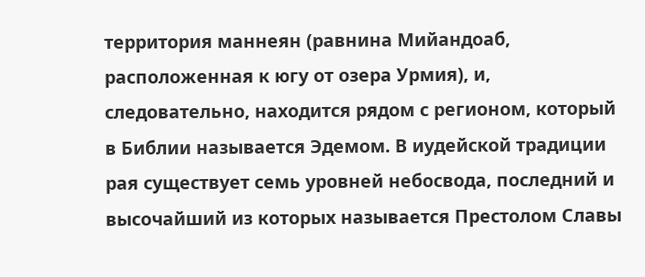территория маннеян (равнина Мийандоаб, расположенная к югу от озера Урмия), и, следовательно, находится рядом с регионом, который в Библии называется Эдемом. В иудейской традиции рая существует семь уровней небосвода, последний и высочайший из которых называется Престолом Славы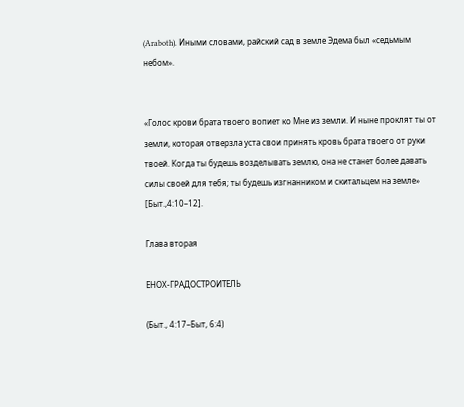(Araboth). Иными словами, райский сад в земле Эдема был «седьмым небом».


«Голос крови брата твоего вопиет ко Мне из земли. И ныне проклят ты от земли, которая отверзла уста свои принять кровь брата твоего от руки твоей. Когда ты будешь возделывать землю, она не станет более давать силы своей для тебя; ты будешь изгнанником и скитальцем на земле» [Быт.,4:10–12].

Глава вторая

ЕНОХ-ГРАДОСТРОИТЕЛЬ

(Быт., 4:17–Быт, 6:4)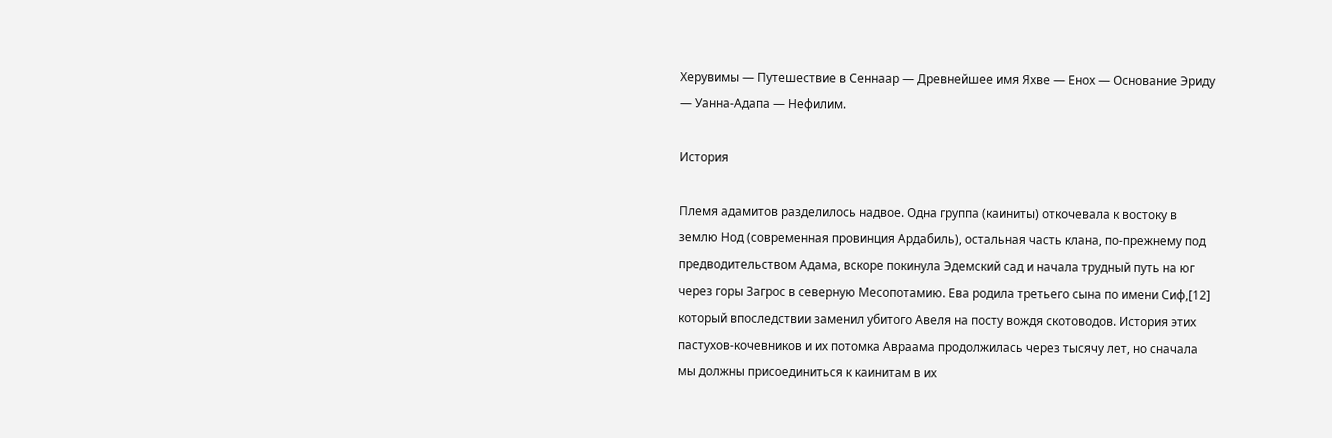Херувимы — Путешествие в Сеннаар — Древнейшее имя Яхве — Енох — Основание Эриду — Уанна-Адапа — Нефилим.

История

Племя адамитов разделилось надвое. Одна группа (каиниты) откочевала к востоку в землю Нод (современная провинция Ардабиль), остальная часть клана, по-прежнему под предводительством Адама, вскоре покинула Эдемский сад и начала трудный путь на юг через горы Загрос в северную Месопотамию. Ева родила третьего сына по имени Сиф,[12] который впоследствии заменил убитого Авеля на посту вождя скотоводов. История этих пастухов-кочевников и их потомка Авраама продолжилась через тысячу лет, но сначала мы должны присоединиться к каинитам в их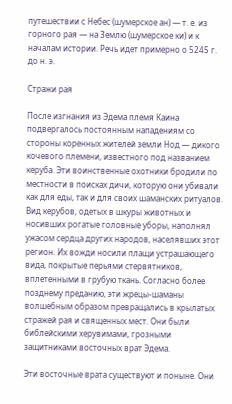путешествии с Небес (шумерское ан) — т. е. из горного рая — на Землю (шумерское ки) и к началам истории. Речь идет примерно о 5245 г. до н. э.

Стражи рая

После изгнания из Эдема племя Каина подвергалось постоянным нападениям со стороны коренных жителей земли Нод — дикого кочевого племени, известного под названием керуба. Эти воинственные охотники бродили по местности в поисках дичи, которую они убивали как для еды, так и для своих шаманских ритуалов. Вид керубов, одетых в шкуры животных и носивших рогатые головные уборы, наполнял ужасом сердца других народов, населявших этот регион. Их вожди носили плащи устрашающего вида, покрытые перьями стервятников, вплетенными в грубую ткань. Согласно более позднему преданию, эти жрецы-шаманы волшебным образом превращались в крылатых стражей рая и священных мест. Они были библейскими херувимами, грозными защитниками восточных врат Эдема.

Эти восточные врата существуют и поныне. Они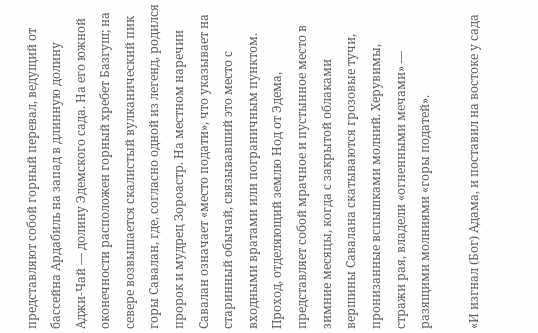представляют собой горный перевал, ведущий от бассейна Ардабиль на запад в длинную долину Аджи-Чай — долину Эдемского сада. На его южной оконечности расположен горный хребет Базгуш; на севере возвышается скалистый вулканический пик горы Савалан, где, согласно одной из легенд, родился пророк и мудрец Зороастр. На местном наречии Савалан означает «место подати», что указывает на старинный обычай, связывавший это место с входными вратами или пограничным пунктом. Проход, отделяющий землю Нод от Эдема, представляет собой мрачное и пустынное место в зимние месяцы, когда с закрытой облаками вершины Савалана скатываются грозовые тучи, пронизанные вспышками молний. Херувимы, стражи рая, владели «огненными мечами» — разящими молниями «горы податей».

«И изгнал (Бог) Адама, и поставил на востоке у сада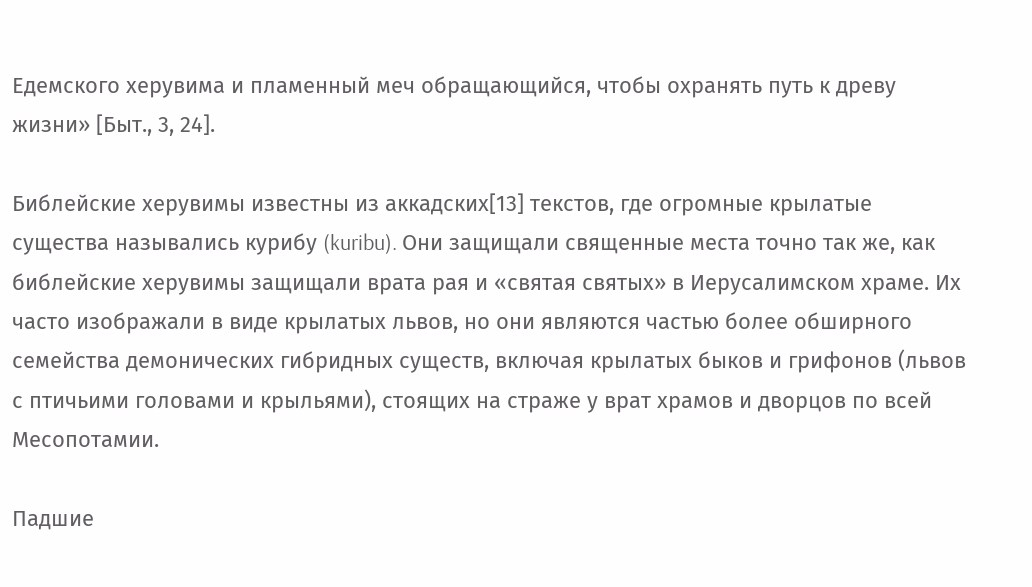Едемского херувима и пламенный меч обращающийся, чтобы охранять путь к древу жизни» [Быт., 3, 24].

Библейские херувимы известны из аккадских[13] текстов, где огромные крылатые существа назывались курибу (kuribu). Они защищали священные места точно так же, как библейские херувимы защищали врата рая и «святая святых» в Иерусалимском храме. Их часто изображали в виде крылатых львов, но они являются частью более обширного семейства демонических гибридных существ, включая крылатых быков и грифонов (львов с птичьими головами и крыльями), стоящих на страже у врат храмов и дворцов по всей Месопотамии.

Падшие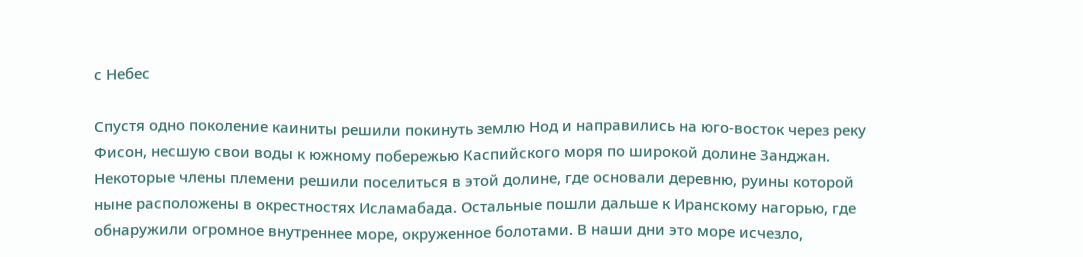с Небес

Спустя одно поколение каиниты решили покинуть землю Нод и направились на юго-восток через реку Фисон, несшую свои воды к южному побережью Каспийского моря по широкой долине Занджан. Некоторые члены племени решили поселиться в этой долине, где основали деревню, руины которой ныне расположены в окрестностях Исламабада. Остальные пошли дальше к Иранскому нагорью, где обнаружили огромное внутреннее море, окруженное болотами. В наши дни это море исчезло,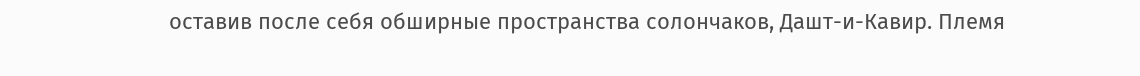оставив после себя обширные пространства солончаков, Дашт-и-Кавир. Племя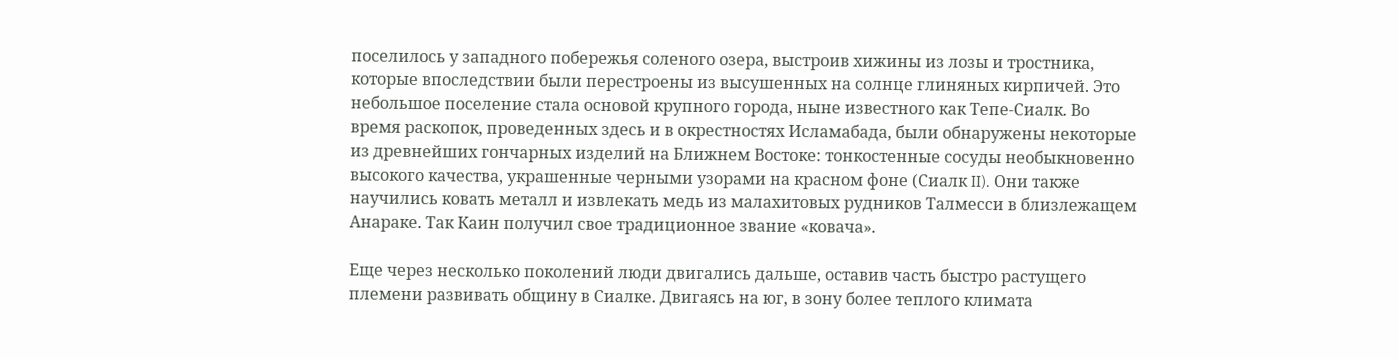поселилось у западного побережья соленого озера, выстроив хижины из лозы и тростника, которые впоследствии были перестроены из высушенных на солнце глиняных кирпичей. Это небольшое поселение стала основой крупного города, ныне известного как Тепе-Сиалк. Во время раскопок, проведенных здесь и в окрестностях Исламабада, были обнаружены некоторые из древнейших гончарных изделий на Ближнем Востоке: тонкостенные сосуды необыкновенно высокого качества, украшенные черными узорами на красном фоне (Сиалк II). Они также научились ковать металл и извлекать медь из малахитовых рудников Талмесси в близлежащем Анараке. Так Каин получил свое традиционное звание «ковача».

Еще через несколько поколений люди двигались дальше, оставив часть быстро растущего племени развивать общину в Сиалке. Двигаясь на юг, в зону более теплого климата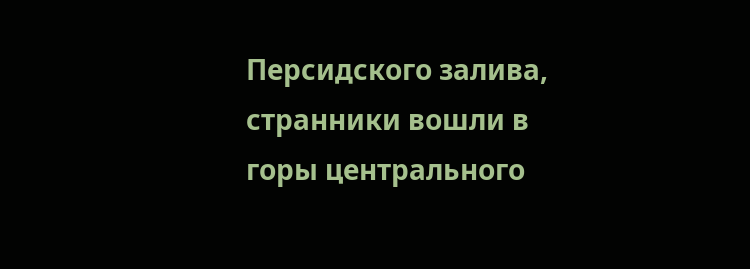Персидского залива, странники вошли в горы центрального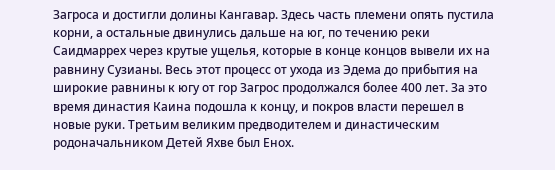Загроса и достигли долины Кангавар. Здесь часть племени опять пустила корни, а остальные двинулись дальше на юг, по течению реки Саидмаррех через крутые ущелья, которые в конце концов вывели их на равнину Сузианы. Весь этот процесс от ухода из Эдема до прибытия на широкие равнины к югу от гор Загрос продолжался более 400 лет. За это время династия Каина подошла к концу, и покров власти перешел в новые руки. Третьим великим предводителем и династическим родоначальником Детей Яхве был Енох.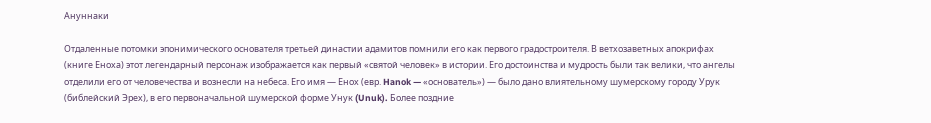Ануннаки

Отдаленные потомки эпонимического основателя третьей династии адамитов помнили его как первого градостроителя. В ветхозаветных апокрифах (книге Еноха) этот легендарный персонаж изображается как первый «святой человек» в истории. Его достоинства и мудрость были так велики, что ангелы отделили его от человечества и вознесли на небеса. Его имя — Енох (евр. Hanok — «основатель») — было дано влиятельному шумерскому городу Урук (библейский Эрех), в его первоначальной шумерской форме Унук (Unuk). Более поздние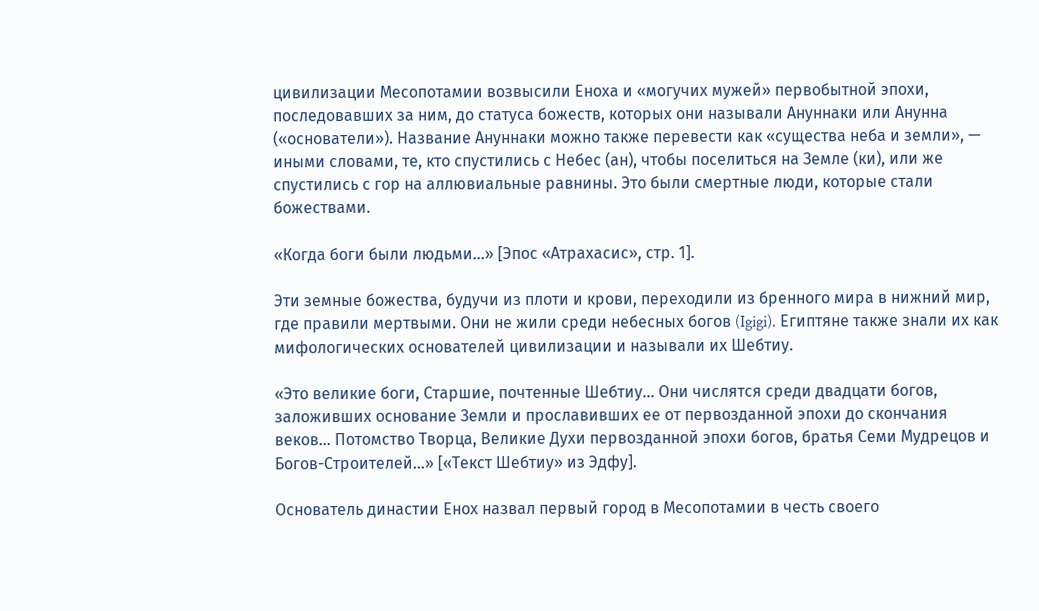цивилизации Месопотамии возвысили Еноха и «могучих мужей» первобытной эпохи, последовавших за ним, до статуса божеств, которых они называли Ануннаки или Анунна («основатели»). Название Ануннаки можно также перевести как «существа неба и земли», — иными словами, те, кто спустились с Небес (ан), чтобы поселиться на Земле (ки), или же спустились с гор на аллювиальные равнины. Это были смертные люди, которые стали божествами.

«Когда боги были людьми…» [Эпос «Атрахасис», стр. 1].

Эти земные божества, будучи из плоти и крови, переходили из бренного мира в нижний мир, где правили мертвыми. Они не жили среди небесных богов (Igigi). Египтяне также знали их как мифологических основателей цивилизации и называли их Шебтиу.

«Это великие боги, Старшие, почтенные Шебтиу… Они числятся среди двадцати богов, заложивших основание Земли и прославивших ее от первозданной эпохи до скончания веков… Потомство Творца, Великие Духи первозданной эпохи богов, братья Семи Мудрецов и Богов-Строителей…» [«Текст Шебтиу» из Эдфу].

Основатель династии Енох назвал первый город в Месопотамии в честь своего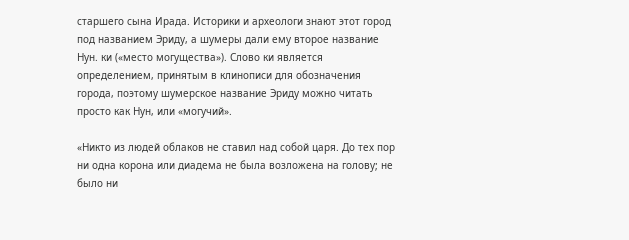старшего сына Ирада. Историки и археологи знают этот город под названием Эриду, а шумеры дали ему второе название Нун. ки («место могущества»). Слово ки является определением, принятым в клинописи для обозначения города, поэтому шумерское название Эриду можно читать просто как Нун, или «могучий».

«Никто из людей облаков не ставил над собой царя. До тех пор ни одна корона или диадема не была возложена на голову; не было ни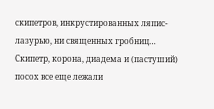скипетров, инкрустированных ляпис-лазурью, ни священных гробниц… Скипетр, корона, диадема и (пастуший) посох все еще лежали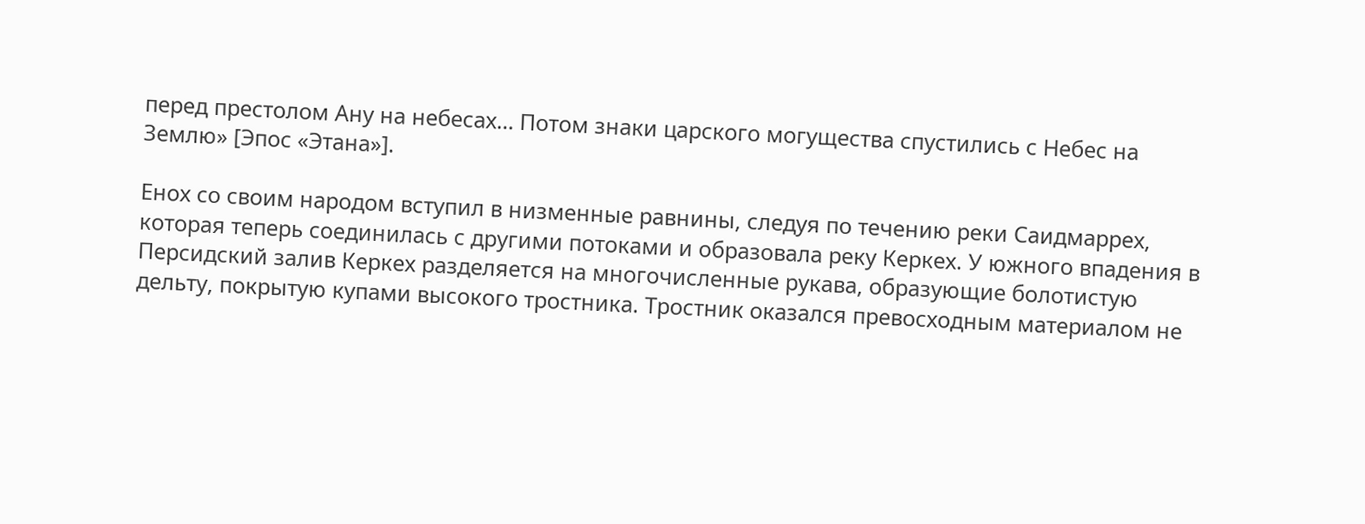перед престолом Ану на небесах… Потом знаки царского могущества спустились с Небес на Землю» [Эпос «Этана»].

Енох со своим народом вступил в низменные равнины, следуя по течению реки Саидмаррех, которая теперь соединилась с другими потоками и образовала реку Керкех. У южного впадения в Персидский залив Керкех разделяется на многочисленные рукава, образующие болотистую дельту, покрытую купами высокого тростника. Тростник оказался превосходным материалом не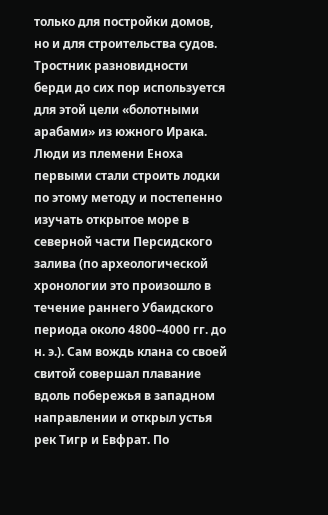только для постройки домов, но и для строительства судов. Тростник разновидности берди до сих пор используется для этой цели «болотными арабами» из южного Ирака. Люди из племени Еноха первыми стали строить лодки по этому методу и постепенно изучать открытое море в северной части Персидского залива (по археологической хронологии это произошло в течение раннего Убаидского периода около 4800–4000 гг. до н. э.). Сам вождь клана со своей свитой совершал плавание вдоль побережья в западном направлении и открыл устья рек Тигр и Евфрат. По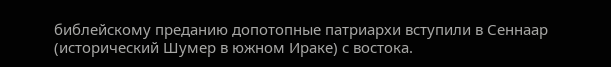библейскому преданию допотопные патриархи вступили в Сеннаар (исторический Шумер в южном Ираке) с востока.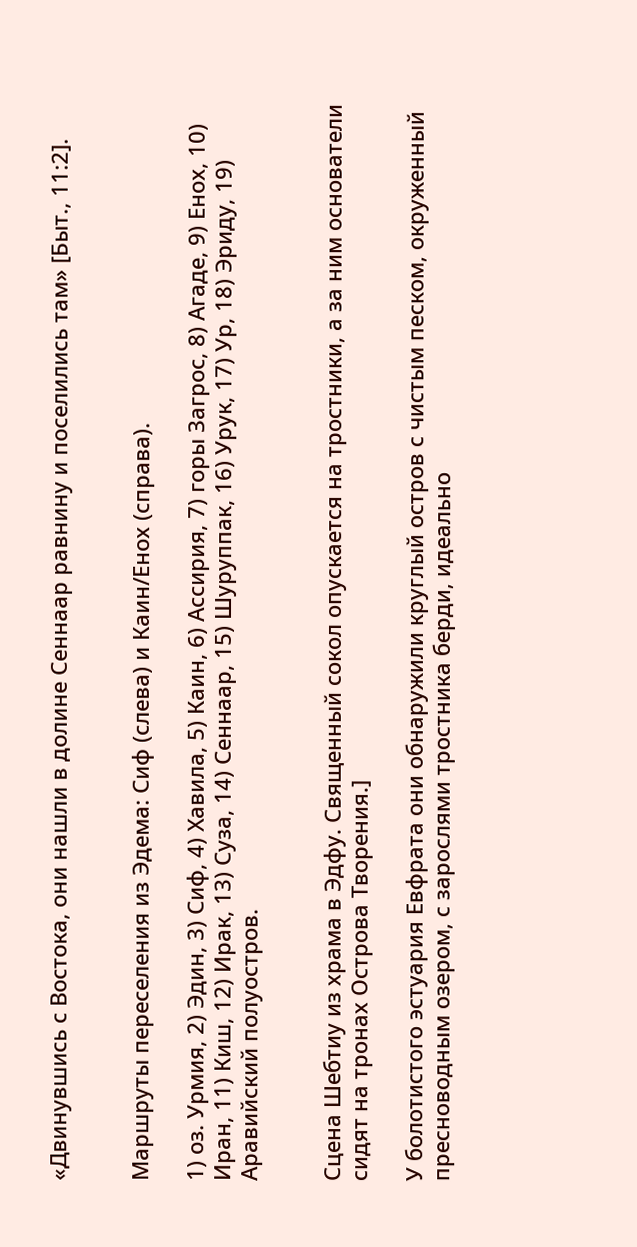«Двинувшись с Востока, они нашли в долине Сеннаар равнину и поселились там» [Быт., 11:2].


Маршруты переселения из Эдема: Сиф (слева) и Каин/Енох (справа).

1) оз. Урмия, 2) Эдин, 3) Сиф, 4) Хавила, 5) Каин, 6) Ассирия, 7) горы Загрос, 8) Агаде, 9) Енох, 10) Иран, 11) Киш, 12) Ирак, 13) Суза, 14) Сеннаар, 15) Шуруппак, 16) Урук, 17) Ур, 18) Эриду, 19) Аравийский полуостров.


Сцена Шебтиу из храма в Эдфу. Священный сокол опускается на тростники, а за ним основатели сидят на тронах Острова Творения.]

У болотистого эстуария Евфрата они обнаружили круглый остров с чистым песком, окруженный пресноводным озером, с зарослями тростника берди, идеально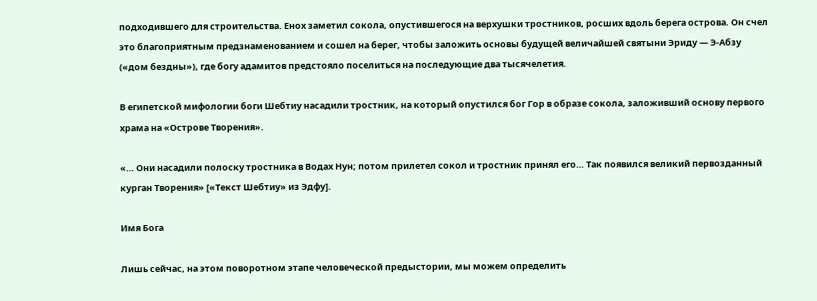подходившего для строительства. Енох заметил сокола, опустившегося на верхушки тростников, росших вдоль берега острова. Он счел это благоприятным предзнаменованием и сошел на берег, чтобы заложить основы будущей величайшей святыни Эриду — Э-Абзу («дом бездны»), где богу адамитов предстояло поселиться на последующие два тысячелетия.

В египетской мифологии боги Шебтиу насадили тростник, на который опустился бог Гор в образе сокола, заложивший основу первого храма на «Острове Творения».

«… Они насадили полоску тростника в Водах Нун; потом прилетел сокол и тростник принял его… Так появился великий первозданный курган Творения» [«Текст Шебтиу» из Эдфу].

Имя Бога

Лишь сейчас, на этом поворотном этапе человеческой предыстории, мы можем определить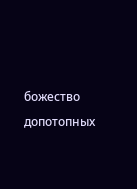божество допотопных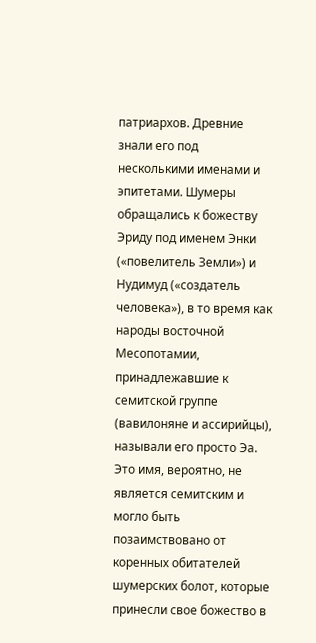патриархов. Древние знали его под несколькими именами и эпитетами. Шумеры обращались к божеству Эриду под именем Энки («повелитель Земли») и Нудимуд («создатель человека»), в то время как народы восточной Месопотамии, принадлежавшие к семитской группе (вавилоняне и ассирийцы), называли его просто Эа. Это имя, вероятно, не является семитским и могло быть позаимствовано от коренных обитателей шумерских болот, которые принесли свое божество в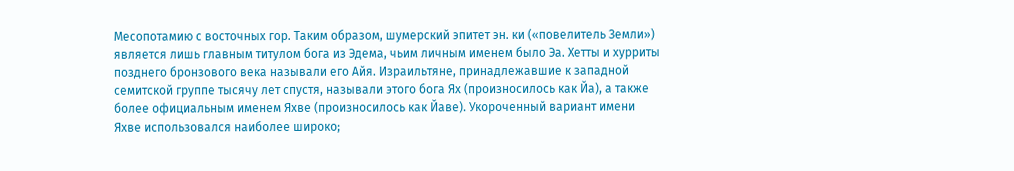Месопотамию с восточных гор. Таким образом, шумерский эпитет эн. ки («повелитель Земли») является лишь главным титулом бога из Эдема, чьим личным именем было Эа. Хетты и хурриты позднего бронзового века называли его Айя. Израильтяне, принадлежавшие к западной семитской группе тысячу лет спустя, называли этого бога Ях (произносилось как Йа), а также более официальным именем Яхве (произносилось как Йаве). Укороченный вариант имени Яхве использовался наиболее широко;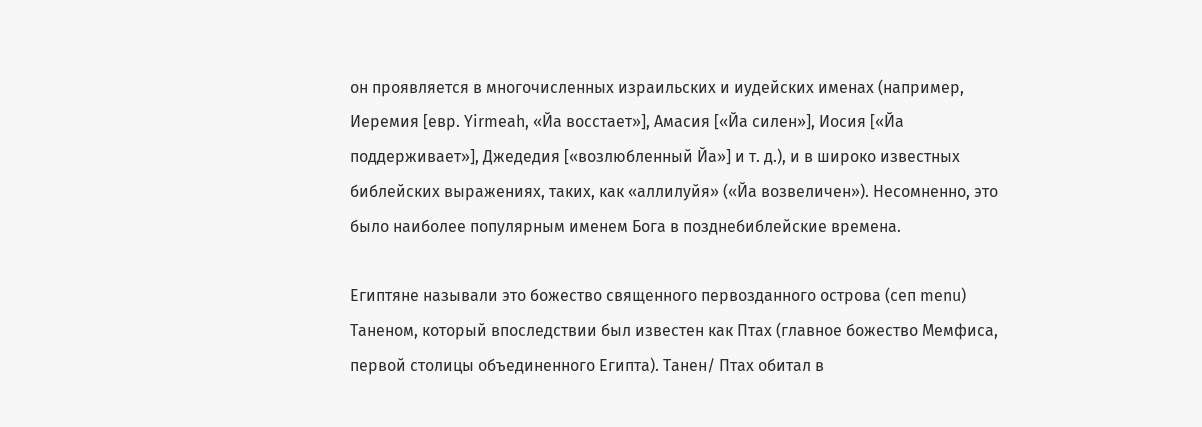он проявляется в многочисленных израильских и иудейских именах (например, Иеремия [евр. Yirmeah, «Йа восстает»], Амасия [«Йа силен»], Иосия [«Йа поддерживает»], Джедедия [«возлюбленный Йа»] и т. д.), и в широко известных библейских выражениях, таких, как «аллилуйя» («Йа возвеличен»). Несомненно, это было наиболее популярным именем Бога в позднебиблейские времена.

Египтяне называли это божество священного первозданного острова (сеп menu) Таненом, который впоследствии был известен как Птах (главное божество Мемфиса, первой столицы объединенного Египта). Танен/ Птах обитал в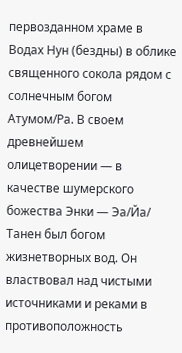первозданном храме в Водах Нун (бездны) в облике священного сокола рядом с солнечным богом Атумом/Ра. В своем древнейшем олицетворении — в качестве шумерского божества Энки — Эа/Йа/ Танен был богом жизнетворных вод. Он властвовал над чистыми источниками и реками в противоположность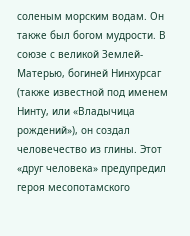соленым морским водам. Он также был богом мудрости. В союзе с великой Землей-Матерью, богиней Нинхурсаг (также известной под именем Нинту, или «Владычица рождений»), он создал человечество из глины. Этот «друг человека» предупредил героя месопотамского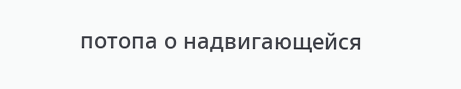потопа о надвигающейся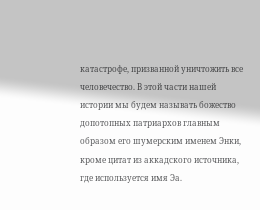катастрофе, призванной уничтожить все человечество. В этой части нашей истории мы будем называть божество допотопных патриархов главным образом его шумерским именем Энки, кроме цитат из аккадского источника, где используется имя Эа.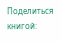Поделиться книгой: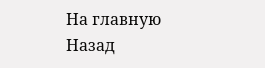На главную
Назад